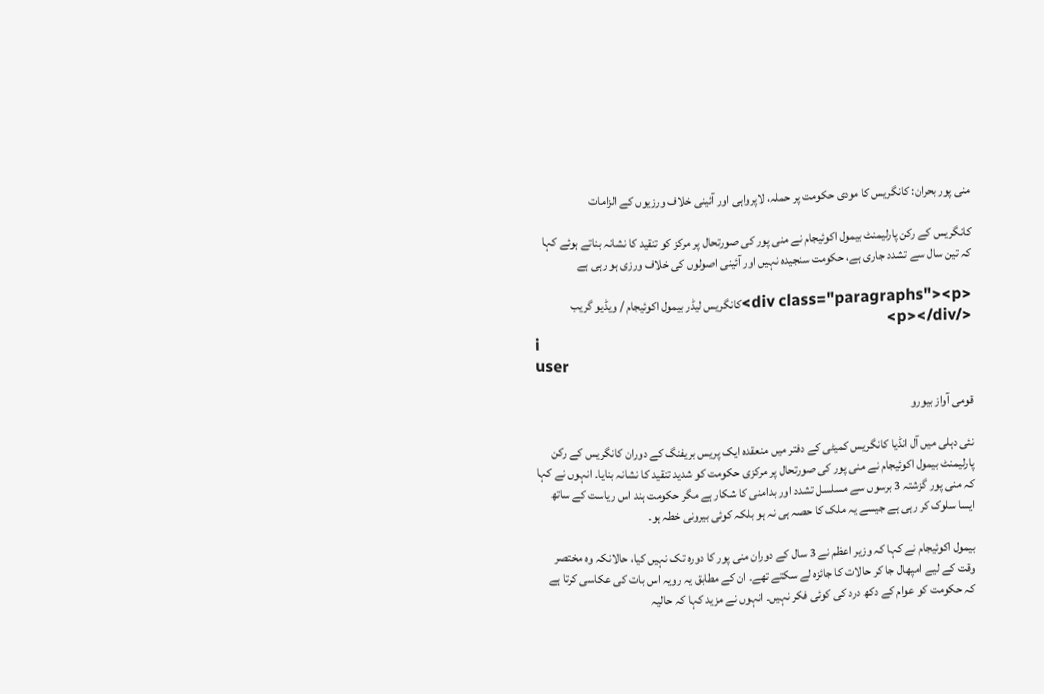منی پور بحران: کانگریس کا مودی حکومت پر حملہ، لاپرواہی اور آئینی خلاف ورزیوں کے الزامات

کانگریس کے رکن پارلیمنٹ بیمول اکوئیجام نے منی پور کی صورتحال پر مرکز کو تنقید کا نشانہ بناتے ہوئے کہا کہ تین سال سے تشدد جاری ہے، حکومت سنجیدہ نہیں اور آئینی اصولوں کی خلاف ورزی ہو رہی ہے

<div class="paragraphs"><p>کانگریس لیڈر بیمول اکوئیجام / ویڈیو گریب </p></div>
i
user

قومی آواز بیورو

نئی دہلی میں آل انڈیا کانگریس کمیٹی کے دفتر میں منعقدہ ایک پریس بریفنگ کے دوران کانگریس کے رکن پارلیمنٹ بیمول اکوئیجام نے منی پور کی صورتحال پر مرکزی حکومت کو شدید تنقید کا نشانہ بنایا۔ انہوں نے کہا کہ منی پور گزشتہ 3 برسوں سے مسلسل تشدد اور بدامنی کا شکار ہے مگر حکومت ہند اس ریاست کے ساتھ ایسا سلوک کر رہی ہے جیسے یہ ملک کا حصہ ہی نہ ہو بلکہ کوئی بیرونی خطہ ہو۔

بیمول اکوئیجام نے کہا کہ وزیر اعظم نے 3 سال کے دوران منی پور کا دورہ تک نہیں کیا، حالانکہ وہ مختصر وقت کے لیے امپھال جا کر حالات کا جائزہ لے سکتے تھے۔ ان کے مطابق یہ رویہ اس بات کی عکاسی کرتا ہے کہ حکومت کو عوام کے دکھ درد کی کوئی فکر نہیں۔ انہوں نے مزید کہا کہ حالیہ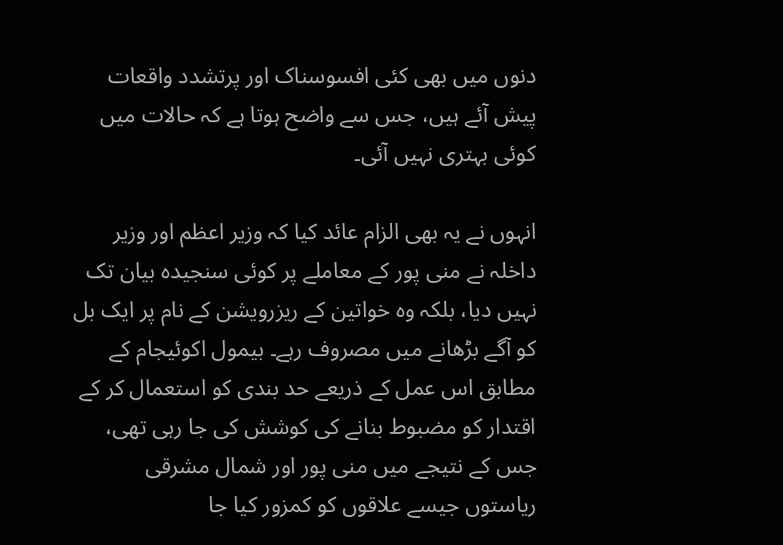دنوں میں بھی کئی افسوسناک اور پرتشدد واقعات پیش آئے ہیں، جس سے واضح ہوتا ہے کہ حالات میں کوئی بہتری نہیں آئی۔

انہوں نے یہ بھی الزام عائد کیا کہ وزیر اعظم اور وزیر داخلہ نے منی پور کے معاملے پر کوئی سنجیدہ بیان تک نہیں دیا، بلکہ وہ خواتین کے ریزرویشن کے نام پر ایک بل کو آگے بڑھانے میں مصروف رہے۔ بیمول اکوئیجام کے مطابق اس عمل کے ذریعے حد بندی کو استعمال کر کے اقتدار کو مضبوط بنانے کی کوشش کی جا رہی تھی، جس کے نتیجے میں منی پور اور شمال مشرقی ریاستوں جیسے علاقوں کو کمزور کیا جا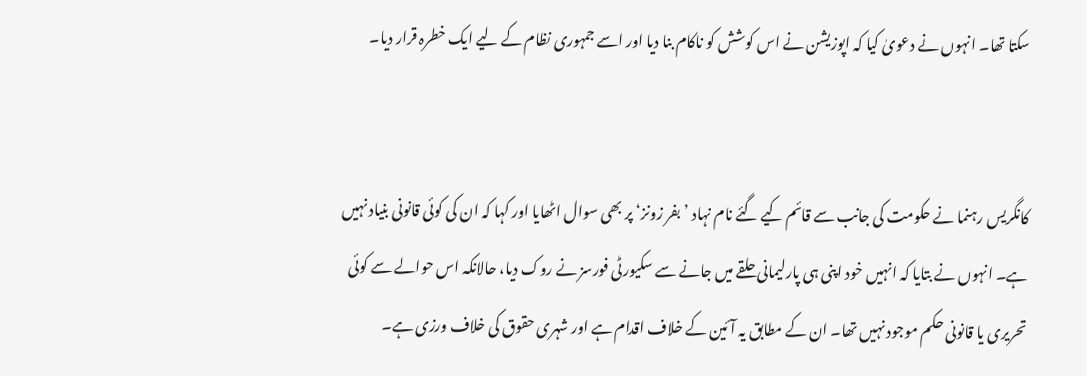سکتا تھا۔ انہوں نے دعویٰ کیا کہ اپوزیشن نے اس کوشش کو ناکام بنا دیا اور اسے جمہوری نظام کے لیے ایک خطرہ قرار دیا۔


کانگریس رہنما نے حکومت کی جانب سے قائم کیے گئے نام نہاد ’بفر زونز‘ پر بھی سوال اٹھایا اور کہا کہ ان کی کوئی قانونی بنیاد نہیں ہے۔ انہوں نے بتایا کہ انہیں خود اپنی ہی پارلیمانی حلقے میں جانے سے سکیورٹی فورسز نے روک دیا، حالانکہ اس حوالے سے کوئی تحریری یا قانونی حکم موجود نہیں تھا۔ ان کے مطابق یہ آئین کے خلاف اقدام ہے اور شہری حقوق کی خلاف ورزی ہے۔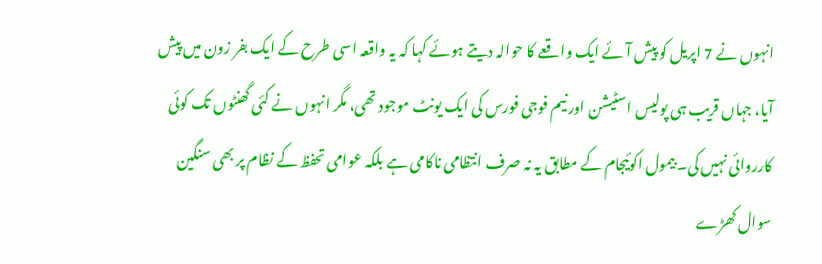انہوں نے 7 اپریل کو پیش آئے ایک واقعے کا حوالہ دیتے ہوئے کہا کہ یہ واقعہ اسی طرح کے ایک بفر زون میں پیش آیا، جہاں قریب ہی پولیس اسٹیشن اور نیم فوجی فورس کی ایک یونٹ موجود تھی، مگر انہوں نے کئی گھنٹوں تک کوئی کارروائی نہیں کی۔ بیمول اکوئیجام کے مطابق یہ نہ صرف انتظامی ناکامی ہے بلکہ عوامی تحفظ کے نظام پر بھی سنگین سوال کھڑے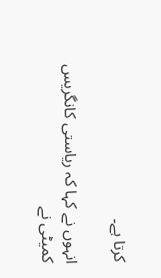کرتا ہے۔

انہوں نے کہا کہ ریاستی کانگریس کمیٹی نے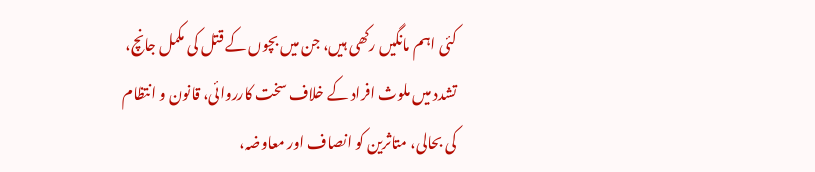کئی اہم مانگیں رکھی ہیں، جن میں بچوں کے قتل کی مکمل جانچ، تشدد میں ملوث افراد کے خلاف سخت کارروائی، قانون و انتظام کی بحالی، متاثرین کو انصاف اور معاوضہ،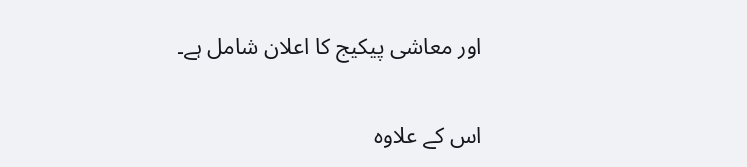اور معاشی پیکیج کا اعلان شامل ہے۔

اس کے علاوہ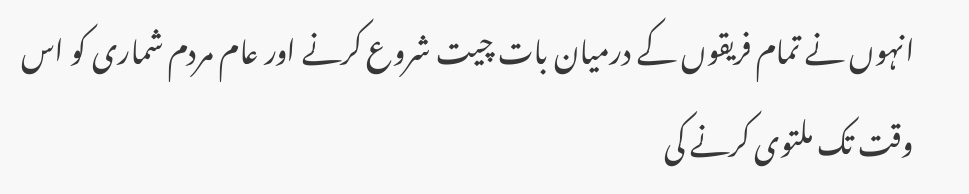انہوں نے تمام فریقوں کے درمیان بات چیت شروع کرنے اور عام مردم شماری کو اس وقت تک ملتوی کرنے کی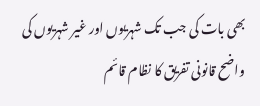بھی بات کی جب تک شہریوں اور غیر شہریوں کی واضح قانونی تفریق کا نظام قائم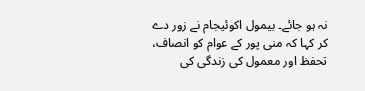نہ ہو جائے۔ بیمول اکوئیجام نے زور دے کر کہا کہ منی پور کے عوام کو انصاف، تحفظ اور معمول کی زندگی کی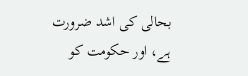بحالی کی اشد ضرورت ہے، اور حکومت کو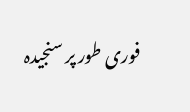فوری طور پر سنجیدہ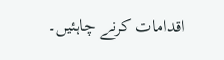اقدامات کرنے چاہئیں۔